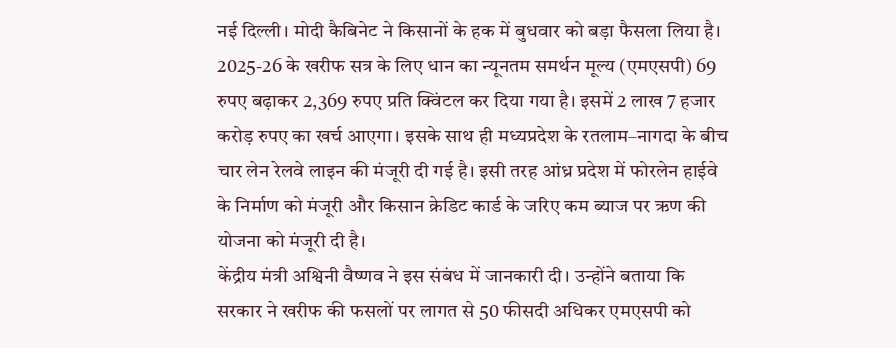नई दिल्ली। मोदी कैबिनेट ने किसानों के हक में बुधवार को बड़ा फैसला लिया है। 2025-26 के खरीफ सत्र के लिए धान का न्यूनतम समर्थन मूल्य (एमएसपी) 69 रुपए बढ़ाकर 2,369 रुपए प्रति क्विंटल कर दिया गया है। इसमें 2 लाख 7 हजार करोड़ रुपए का खर्च आएगा। इसके साथ ही मध्यप्रदेश के रतलाम–नागदा के बीच चार लेन रेलवे लाइन की मंजूरी दी गई है। इसी तरह आंध्र प्रदेश में फोरलेन हाईवे के निर्माण को मंजूरी और किसान क्रेडिट कार्ड के जरिए कम ब्याज पर ऋण की योजना को मंजूरी दी है।
केंद्रीय मंत्री अश्विनी वैष्णव ने इस संबंध में जानकारी दी। उन्होंने बताया कि सरकार ने खरीफ की फसलों पर लागत से 50 फीसदी अधिकर एमएसपी को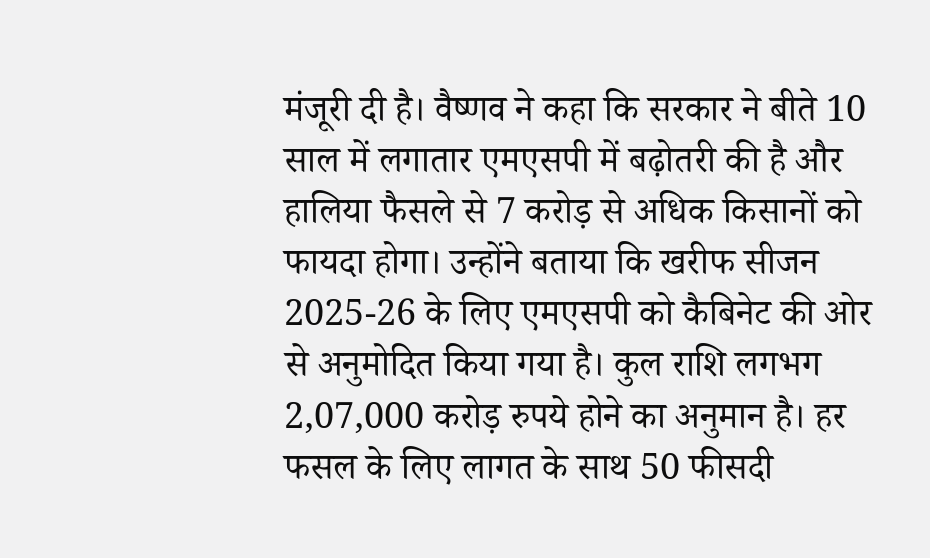मंजूरी दी है। वैष्णव ने कहा कि सरकार ने बीते 10 साल में लगातार एमएसपी में बढ़ोतरी की है और हालिया फैसले से 7 करोड़ से अधिक किसानों को फायदा होगा। उन्होंने बताया कि खरीफ सीजन 2025-26 के लिए एमएसपी को कैबिनेट की ओर से अनुमोदित किया गया है। कुल राशि लगभग 2,07,000 करोड़ रुपये होने का अनुमान है। हर फसल के लिए लागत के साथ 50 फीसदी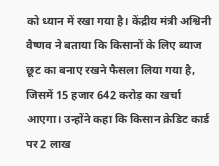को ध्यान में रखा गया है। केंद्रीय मंत्री अश्विनी वैष्णव ने बताया कि किसानों के लिए ब्याज छूट का बनाए रखने फैसला लिया गया है, जिसमें 15 हजार 642 करोड़ का खर्चा आएगा। उन्होंने कहा कि किसान क्रेडिट कार्ड पर 2 लाख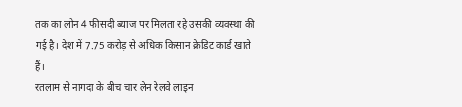तक का लोन 4 फीसदी ब्याज पर मिलता रहे उसकी व्यवस्था की गई है। देश में 7.75 करोड़ से अधिक किसान क्रेडिट कार्ड खाते हैं।
रतलाम से नागदा के बीच चार लेन रेलवे लाइन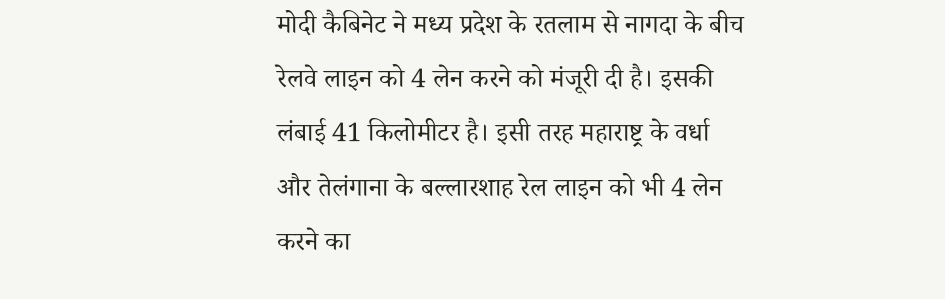मोदी कैबिनेट ने मध्य प्रदेश के रतलाम से नागदा के बीच रेलवे लाइन को 4 लेन करने को मंजूरी दी है। इसकी लंबाई 41 किलोमीटर है। इसी तरह महाराष्ट्र के वर्धा और तेलंगाना के बल्लारशाह रेल लाइन को भी 4 लेन करने का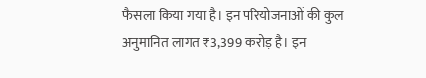फैसला किया गया है। इन परियोजनाओं की कुल अनुमानित लागत ₹3,399 करोड़ है। इन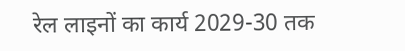रेल लाइनों का कार्य 2029-30 तक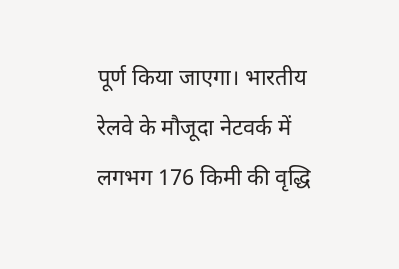पूर्ण किया जाएगा। भारतीय रेलवे के मौजूदा नेटवर्क में लगभग 176 किमी की वृद्धि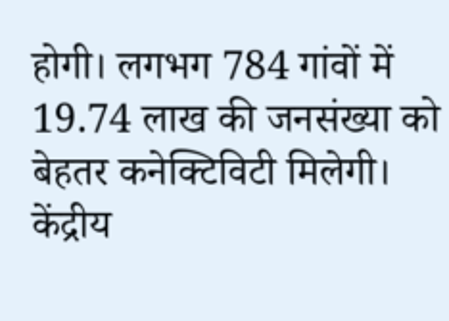होगी। लगभग 784 गांवों में 19.74 लाख की जनसंख्या को बेहतर कनेक्टिविटी मिलेगी। केंद्रीय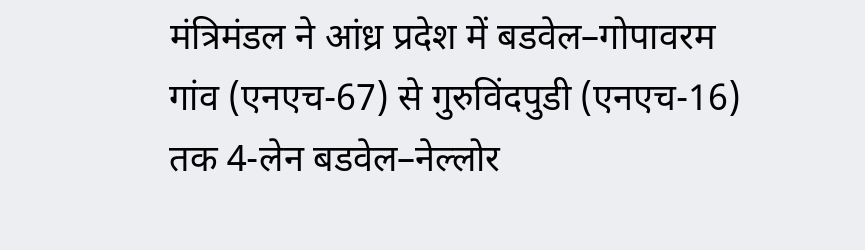मंत्रिमंडल ने आंध्र प्रदेश में बडवेल–गोपावरम गांव (एनएच-67) से गुरुविंदपुडी (एनएच-16) तक 4-लेन बडवेल–नेल्लोर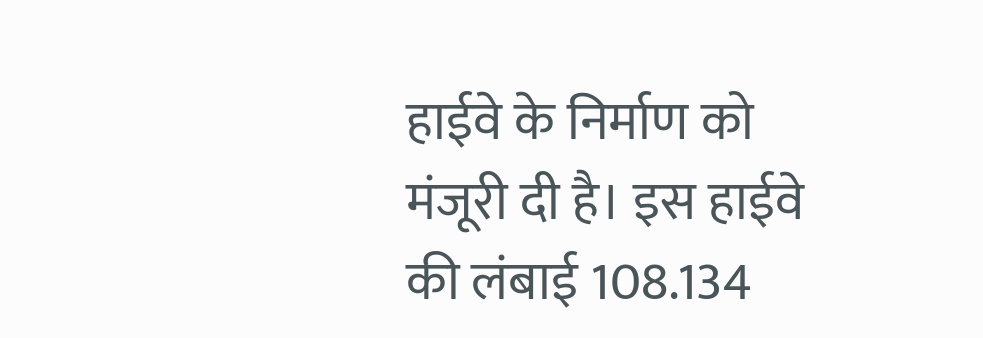हाईवे के निर्माण को मंजूरी दी है। इस हाईवे की लंबाई 108.134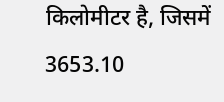किलोमीटर है, जिसमें 3653.10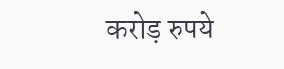करोड़ रुपये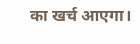का खर्च आएगा।